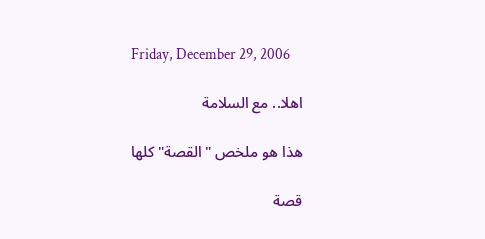Friday, December 29, 2006

اهلا.. مع السلامة

هذا هو ملخص "القصة" كلها

قصة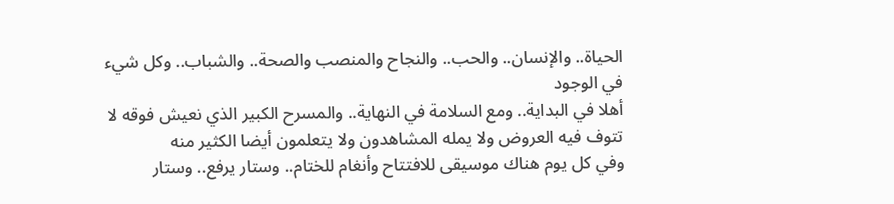الحياة.. والإنسان.. والحب.. والنجاح والمنصب والصحة.. والشباب.. وكل شيء في الوجود
أهلا في البداية.. ومع السلامة في النهاية.. والمسرح الكبير الذي نعيش فوقه لا تتوف فيه العروض ولا يمله المشاهدون ولا يتعلمون أيضا الكثير منه
وفي كل يوم هناك موسيقى للافتتاح وأنغام للختام.. وستار يرفع.. وستار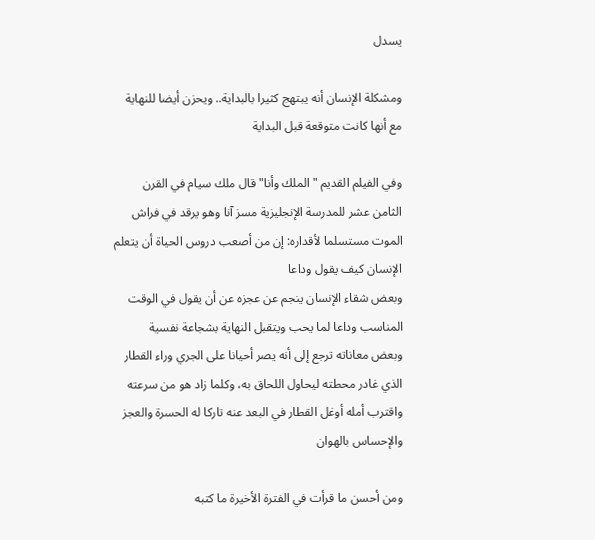يسدل

ومشكلة الإنسان أنه يبتهج كثيرا بالبداية.. ويحزن أيضا للنهاية مع أنها كانت متوقعة قبل البداية

وفي الفيلم القديم "الملك وأنا" قال ملك سيام في القرن الثامن عشر للمدرسة الإنجليزية مسز آنا وهو يرقد في فراش الموت مستسلما لأقداره: إن من أصعب دروس الحياة أن يتعلم الإنسان كيف يقول وداعا
وبعض شقاء الإنسان ينجم عن عجزه عن أن يقول في الوقت المناسب وداعا لما يحب ويتقبل النهاية بشجاعة نفسية
وبعض معاناته ترجع إلى أنه يصر أحيانا على الجري وراء القطار الذي غادر محطته ليحاول اللحاق به، وكلما زاد هو من سرعته واقترب أمله أوغل القطار في البعد عنه تاركا له الحسرة والعجز والإحساس بالهوان

ومن أحسن ما قرأت في الفترة الأخيرة ما كتبه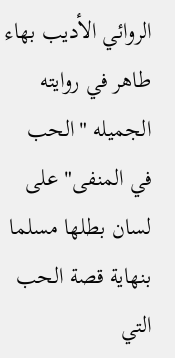الروائي الأديب بهاء طاهر في روايته الجميله "الحب في المنفى" على لسان بطلها مسلما بنهاية قصة الحب التي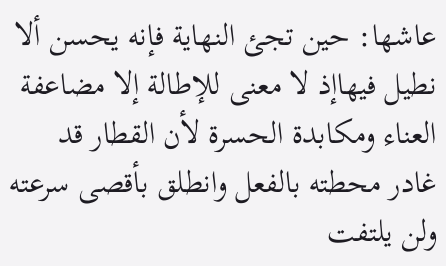عاشها: حين تجئ النهاية فإنه يحسن ألا نطيل فيهاإذ لا معنى للإطالة إلا مضاعفة العناء ومكابدة الحسرة لأن القطار قد غادر محطته بالفعل وانطلق بأقصى سرعته ولن يلتفت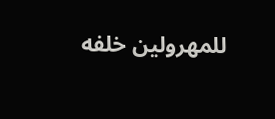للمهرولين خلفه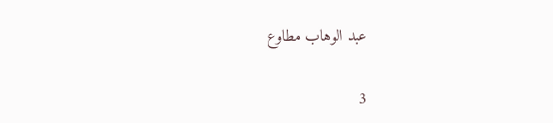عبد الوهاب مطاوع

3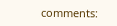comments: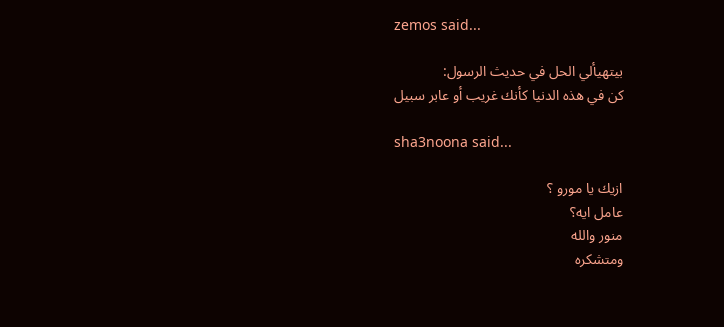zemos said...

بيتهيألي الحل في حديث الرسول:
كن في هذه الدنيا كأنك غريب أو عابر سبيل

sha3noona said...

ازيك يا مورو ؟
عامل ايه؟
منور والله
ومتشكره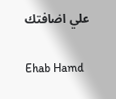علي اضافتك

Ehab Hamd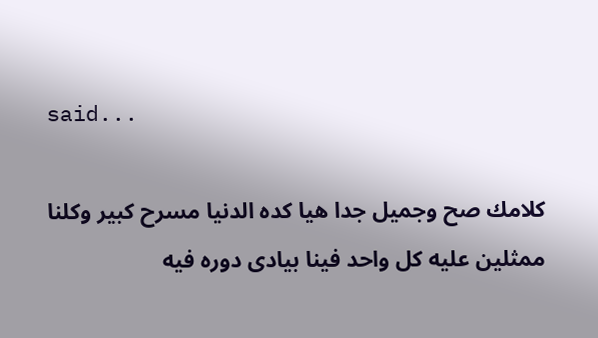said...

كلامك صح وجميل جدا هيا كده الدنيا مسرح كبير وكلنا ممثلين عليه كل واحد فينا بيادى دوره فيه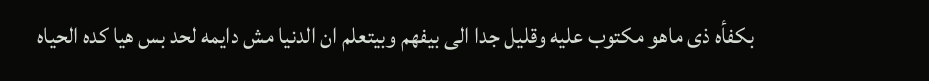بكفأه ذى ماهو مكتوب عليه وقليل جدا الى بيفهم وبيتعلم ان الدنيا مش دايمه لحد بس هيا كده الحياه